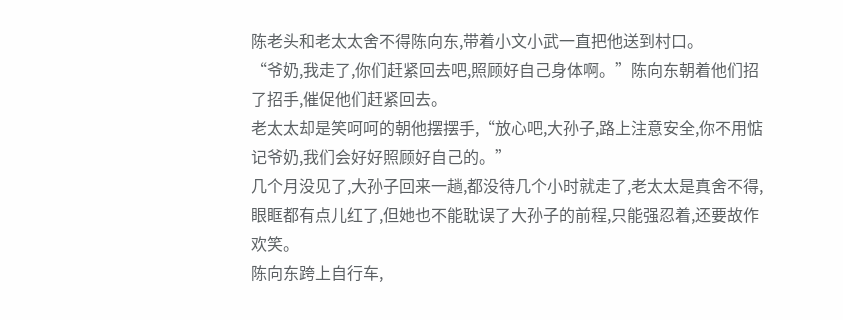陈老头和老太太舍不得陈向东,带着小文小武一直把他送到村口。
“爷奶,我走了,你们赶紧回去吧,照顾好自己身体啊。”陈向东朝着他们招了招手,催促他们赶紧回去。
老太太却是笑呵呵的朝他摆摆手,“放心吧,大孙子,路上注意安全,你不用惦记爷奶,我们会好好照顾好自己的。”
几个月没见了,大孙子回来一趟,都没待几个小时就走了,老太太是真舍不得,眼眶都有点儿红了,但她也不能耽误了大孙子的前程,只能强忍着,还要故作欢笑。
陈向东跨上自行车,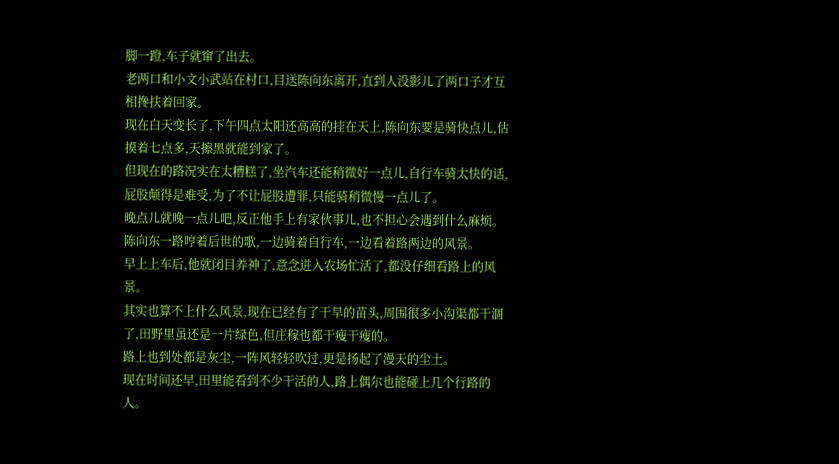脚一蹬,车子就窜了出去。
老两口和小文小武站在村口,目送陈向东离开,直到人没影儿了两口子才互相搀扶着回家。
现在白天变长了,下午四点太阳还高高的挂在天上,陈向东要是骑快点儿,估摸着七点多,天擦黑就能到家了。
但现在的路况实在太糟糕了,坐汽车还能稍微好一点儿,自行车骑太快的话,屁股颠得是难受,为了不让屁股遭罪,只能骑稍微慢一点儿了。
晚点儿就晚一点儿吧,反正他手上有家伙事儿,也不担心会遇到什么麻烦。
陈向东一路哼着后世的歌,一边骑着自行车,一边看着路两边的风景。
早上上车后,他就闭目养神了,意念进入农场忙活了,都没仔细看路上的风景。
其实也算不上什么风景,现在已经有了干旱的苗头,周围很多小沟渠都干涸了,田野里虽还是一片绿色,但庄稼也都干瘦干瘦的。
路上也到处都是灰尘,一阵风轻轻吹过,更是扬起了漫天的尘土。
现在时间还早,田里能看到不少干活的人,路上偶尔也能碰上几个行路的人。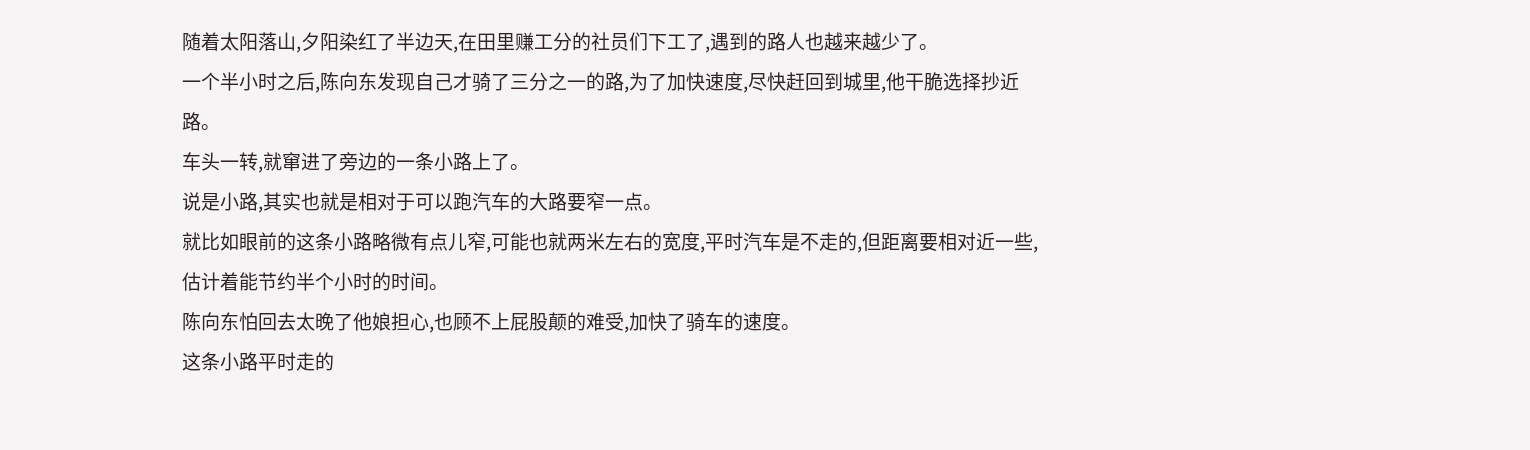随着太阳落山,夕阳染红了半边天,在田里赚工分的社员们下工了,遇到的路人也越来越少了。
一个半小时之后,陈向东发现自己才骑了三分之一的路,为了加快速度,尽快赶回到城里,他干脆选择抄近路。
车头一转,就窜进了旁边的一条小路上了。
说是小路,其实也就是相对于可以跑汽车的大路要窄一点。
就比如眼前的这条小路略微有点儿窄,可能也就两米左右的宽度,平时汽车是不走的,但距离要相对近一些,估计着能节约半个小时的时间。
陈向东怕回去太晚了他娘担心,也顾不上屁股颠的难受,加快了骑车的速度。
这条小路平时走的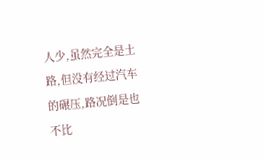人少,虽然完全是土路,但没有经过汽车的碾压,路况倒是也不比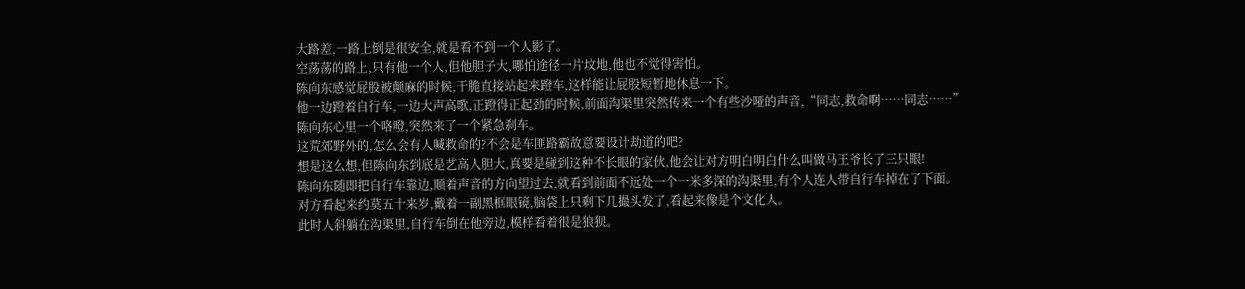大路差,一路上倒是很安全,就是看不到一个人影了。
空荡荡的路上,只有他一个人,但他胆子大,哪怕途径一片坟地,他也不觉得害怕。
陈向东感觉屁股被颠麻的时候,干脆直接站起来蹬车,这样能让屁股短暂地休息一下。
他一边蹬着自行车,一边大声高歌,正蹬得正起劲的时候,前面沟渠里突然传来一个有些沙哑的声音,“同志,救命啊……同志……”
陈向东心里一个咯噔,突然来了一个紧急刹车。
这荒郊野外的,怎么会有人喊救命的?不会是车匪路霸故意要设计劫道的吧?
想是这么想,但陈向东到底是艺高人胆大,真要是碰到这种不长眼的家伙,他会让对方明白明白什么叫做马王爷长了三只眼!
陈向东随即把自行车靠边,顺着声音的方向望过去,就看到前面不远处一个一米多深的沟渠里,有个人连人带自行车掉在了下面。
对方看起来约莫五十来岁,戴着一副黑框眼镜,脑袋上只剩下几撮头发了,看起来像是个文化人。
此时人斜躺在沟渠里,自行车倒在他旁边,模样看着很是狼狈。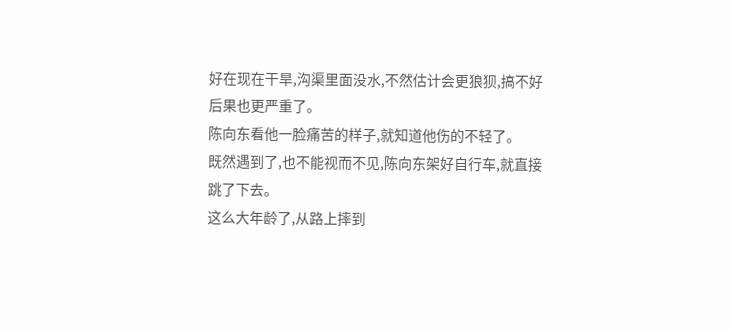好在现在干旱,沟渠里面没水,不然估计会更狼狈,搞不好后果也更严重了。
陈向东看他一脸痛苦的样子,就知道他伤的不轻了。
既然遇到了,也不能视而不见,陈向东架好自行车,就直接跳了下去。
这么大年龄了,从路上摔到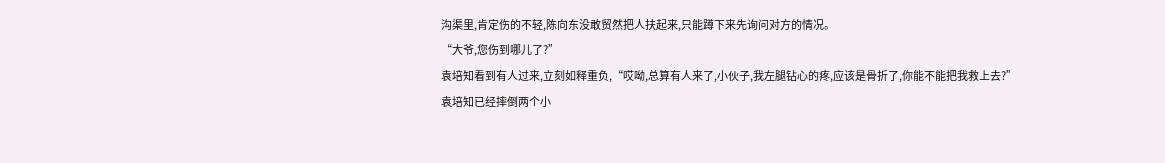沟渠里,肯定伤的不轻,陈向东没敢贸然把人扶起来,只能蹲下来先询问对方的情况。
“大爷,您伤到哪儿了?”
袁培知看到有人过来,立刻如释重负,“哎呦,总算有人来了,小伙子,我左腿钻心的疼,应该是骨折了,你能不能把我救上去?”
袁培知已经摔倒两个小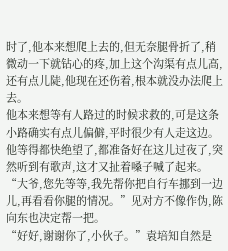时了,他本来想爬上去的,但无奈腿骨折了,稍微动一下就钻心的疼,加上这个沟渠有点儿高,还有点儿陡,他现在还伤着,根本就没办法爬上去。
他本来想等有人路过的时候求救的,可是这条小路确实有点儿偏僻,平时很少有人走这边。
他等得都快绝望了,都准备好在这儿过夜了,突然听到有歌声,这才又扯着嗓子喊了起来。
“大爷,您先等等,我先帮你把自行车挪到一边儿,再看看你腿的情况。”见对方不像作伪,陈向东也决定帮一把。
“好好,谢谢你了,小伙子。”袁培知自然是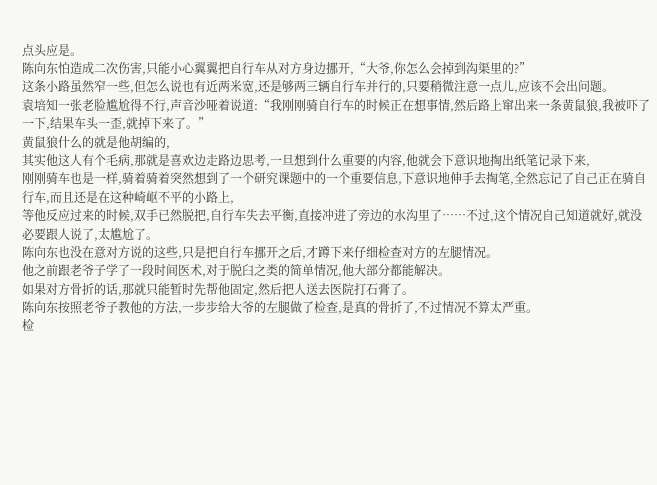点头应是。
陈向东怕造成二次伤害,只能小心翼翼把自行车从对方身边挪开,“大爷,你怎么会掉到沟渠里的?”
这条小路虽然窄一些,但怎么说也有近两米宽,还是够两三辆自行车并行的,只要稍微注意一点儿,应该不会出问题。
袁培知一张老脸尴尬得不行,声音沙哑着说道:“我刚刚骑自行车的时候正在想事情,然后路上窜出来一条黄鼠狼,我被吓了一下,结果车头一歪,就掉下来了。”
黄鼠狼什么的就是他胡编的,
其实他这人有个毛病,那就是喜欢边走路边思考,一旦想到什么重要的内容,他就会下意识地掏出纸笔记录下来,
刚刚骑车也是一样,骑着骑着突然想到了一个研究课题中的一个重要信息,下意识地伸手去掏笔,全然忘记了自己正在骑自行车,而且还是在这种崎岖不平的小路上,
等他反应过来的时候,双手已然脱把,自行车失去平衡,直接冲进了旁边的水沟里了……不过,这个情况自己知道就好,就没必要跟人说了,太尴尬了。
陈向东也没在意对方说的这些,只是把自行车挪开之后,才蹲下来仔细检查对方的左腿情况。
他之前跟老爷子学了一段时间医术,对于脱臼之类的简单情况,他大部分都能解决。
如果对方骨折的话,那就只能暂时先帮他固定,然后把人送去医院打石膏了。
陈向东按照老爷子教他的方法,一步步给大爷的左腿做了检查,是真的骨折了,不过情况不算太严重。
检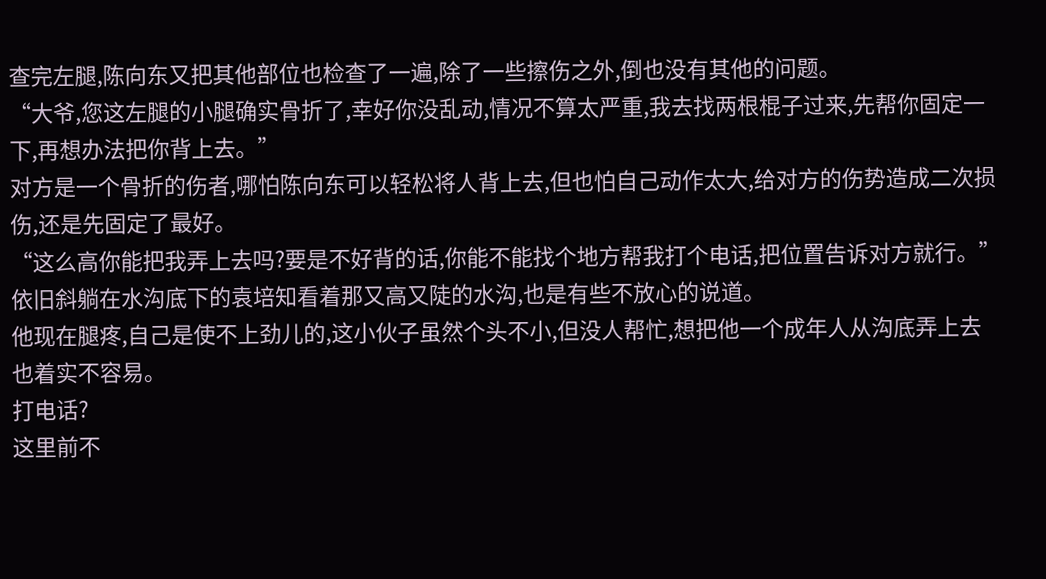查完左腿,陈向东又把其他部位也检查了一遍,除了一些擦伤之外,倒也没有其他的问题。
“大爷,您这左腿的小腿确实骨折了,幸好你没乱动,情况不算太严重,我去找两根棍子过来,先帮你固定一下,再想办法把你背上去。”
对方是一个骨折的伤者,哪怕陈向东可以轻松将人背上去,但也怕自己动作太大,给对方的伤势造成二次损伤,还是先固定了最好。
“这么高你能把我弄上去吗?要是不好背的话,你能不能找个地方帮我打个电话,把位置告诉对方就行。”
依旧斜躺在水沟底下的袁培知看着那又高又陡的水沟,也是有些不放心的说道。
他现在腿疼,自己是使不上劲儿的,这小伙子虽然个头不小,但没人帮忙,想把他一个成年人从沟底弄上去也着实不容易。
打电话?
这里前不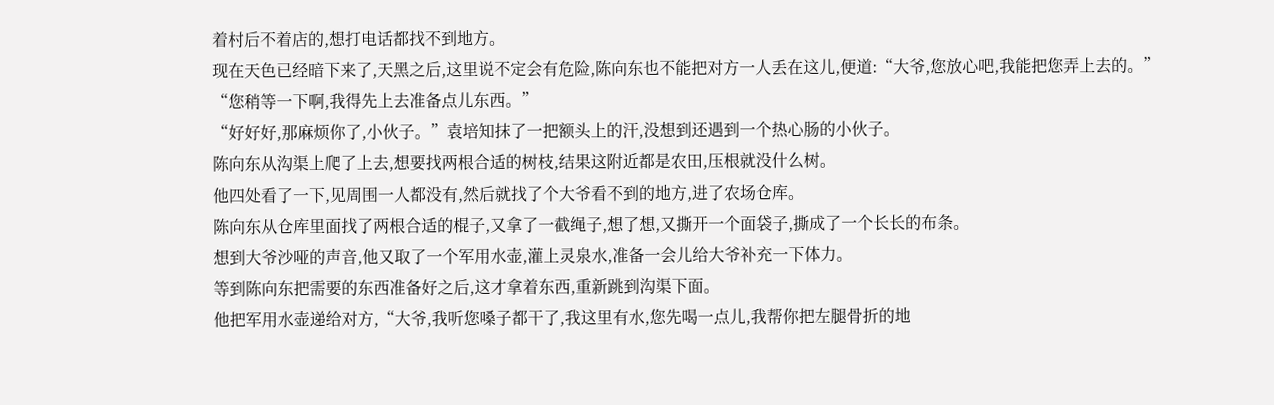着村后不着店的,想打电话都找不到地方。
现在天色已经暗下来了,天黑之后,这里说不定会有危险,陈向东也不能把对方一人丢在这儿,便道:“大爷,您放心吧,我能把您弄上去的。”
“您稍等一下啊,我得先上去准备点儿东西。”
“好好好,那麻烦你了,小伙子。”袁培知抹了一把额头上的汗,没想到还遇到一个热心肠的小伙子。
陈向东从沟渠上爬了上去,想要找两根合适的树枝,结果这附近都是农田,压根就没什么树。
他四处看了一下,见周围一人都没有,然后就找了个大爷看不到的地方,进了农场仓库。
陈向东从仓库里面找了两根合适的棍子,又拿了一截绳子,想了想,又撕开一个面袋子,撕成了一个长长的布条。
想到大爷沙哑的声音,他又取了一个军用水壶,灌上灵泉水,准备一会儿给大爷补充一下体力。
等到陈向东把需要的东西准备好之后,这才拿着东西,重新跳到沟渠下面。
他把军用水壶递给对方,“大爷,我听您嗓子都干了,我这里有水,您先喝一点儿,我帮你把左腿骨折的地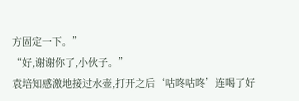方固定一下。”
“好,谢谢你了,小伙子。”
袁培知感激地接过水壶,打开之后‘咕咚咕咚’连喝了好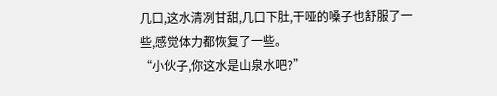几口,这水清冽甘甜,几口下肚,干哑的嗓子也舒服了一些,感觉体力都恢复了一些。
“小伙子,你这水是山泉水吧?”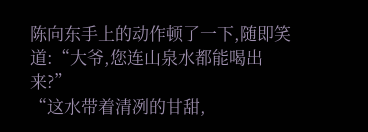陈向东手上的动作顿了一下,随即笑道:“大爷,您连山泉水都能喝出来?”
“这水带着清冽的甘甜,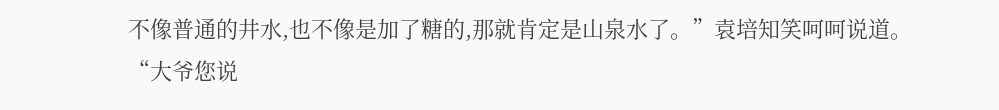不像普通的井水,也不像是加了糖的,那就肯定是山泉水了。”袁培知笑呵呵说道。
“大爷您说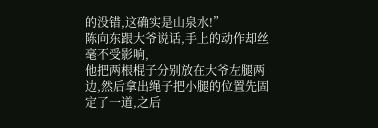的没错,这确实是山泉水!”
陈向东跟大爷说话,手上的动作却丝毫不受影响,
他把两根棍子分别放在大爷左腿两边,然后拿出绳子把小腿的位置先固定了一道,之后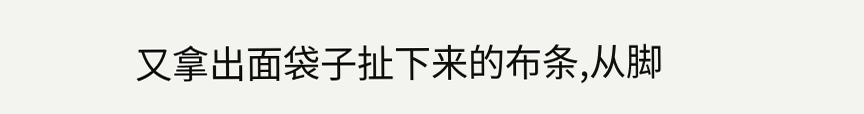又拿出面袋子扯下来的布条,从脚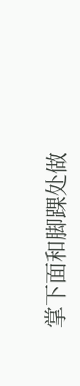掌下面和脚踝处做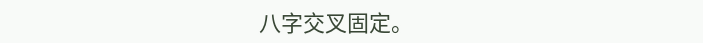八字交叉固定。